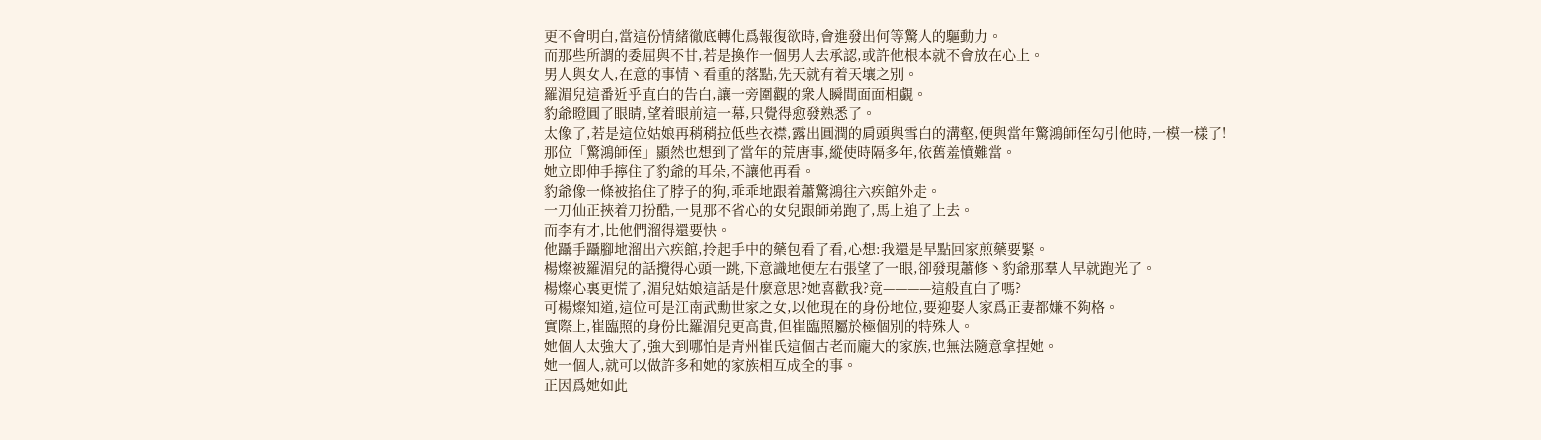更不會明白,當這份情緒徹底轉化爲報復欲時,會進發出何等驚人的驅動力。
而那些所謂的委屈與不甘,若是換作一個男人去承認,或許他根本就不會放在心上。
男人與女人,在意的事情丶看重的落點,先天就有着天壤之別。
羅湄兒這番近乎直白的告白,讓一旁圍觀的衆人瞬間面面相覷。
豹爺瞪圓了眼睛,望着眼前這一幕,只覺得愈發熟悉了。
太像了,若是這位姑娘再稍稍拉低些衣襟,露出圓潤的肩頭與雪白的溝壑,便與當年驚鴻師侄勾引他時,一模一樣了!
那位「驚鴻師侄」顯然也想到了當年的荒唐事,縱使時隔多年,依舊羞憤難當。
她立即伸手擰住了豹爺的耳朵,不讓他再看。
豹爺像一條被掐住了脖子的狗,乖乖地跟着蕭驚鴻往六疾館外走。
一刀仙正挾着刀扮酷,一見那不省心的女兒跟師弟跑了,馬上追了上去。
而李有才,比他們溜得還要快。
他躡手躡腳地溜出六疾館,拎起手中的藥包看了看,心想:我還是早點回家煎藥要緊。
楊燦被羅湄兒的話攪得心頭一跳,下意識地便左右張望了一眼,卻發現蕭修丶豹爺那羣人早就跑光了。
楊燦心裏更慌了,湄兒姑娘這話是什麼意思?她喜歡我?竟————這般直白了嗎?
可楊燦知道,這位可是江南武勳世家之女,以他現在的身份地位,要迎娶人家爲正妻都嫌不夠格。
實際上,崔臨照的身份比羅湄兒更高貴,但崔臨照屬於極個別的特殊人。
她個人太強大了,強大到哪怕是青州崔氏這個古老而龐大的家族,也無法隨意拿捏她。
她一個人,就可以做許多和她的家族相互成全的事。
正因爲她如此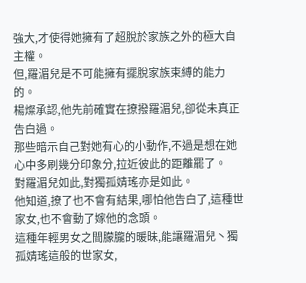強大,才使得她擁有了超脫於家族之外的極大自主權。
但,羅湄兒是不可能擁有擺脫家族束縛的能力的。
楊燦承認,他先前確實在撩撥羅湄兒,卻從未真正告白過。
那些暗示自己對她有心的小動作,不過是想在她心中多刷幾分印象分,拉近彼此的距離罷了。
對羅湄兒如此,對獨孤婧瑤亦是如此。
他知道,撩了也不會有結果,哪怕他告白了,這種世家女,也不會動了嫁他的念頭。
這種年輕男女之間朦朧的暖昧,能讓羅湄兒丶獨孤婧瑤這般的世家女,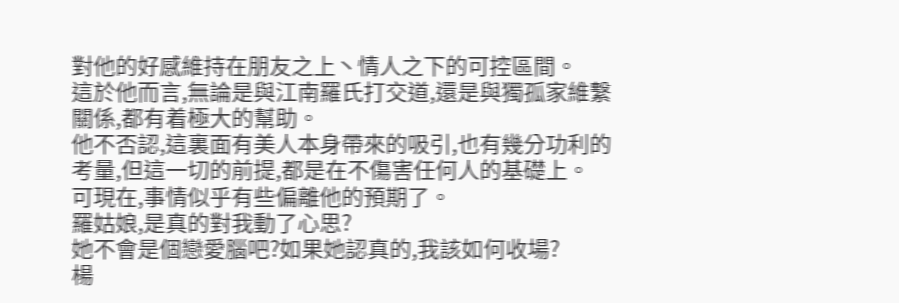對他的好感維持在朋友之上丶情人之下的可控區間。
這於他而言,無論是與江南羅氏打交道,還是與獨孤家維繫關係,都有着極大的幫助。
他不否認,這裏面有美人本身帶來的吸引,也有幾分功利的考量,但這一切的前提,都是在不傷害任何人的基礎上。
可現在,事情似乎有些偏離他的預期了。
羅姑娘,是真的對我動了心思?
她不會是個戀愛腦吧?如果她認真的,我該如何收場?
楊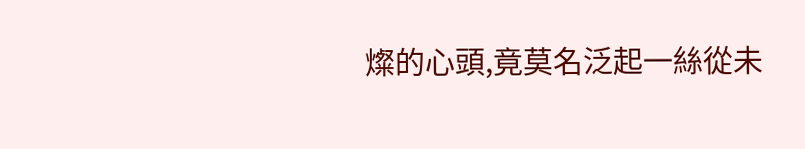燦的心頭,竟莫名泛起一絲從未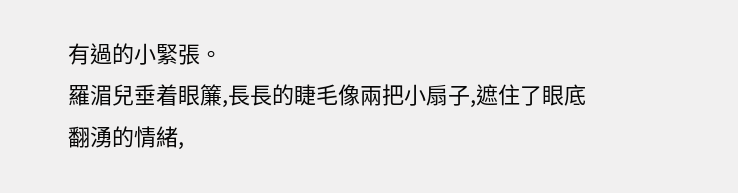有過的小緊張。
羅湄兒垂着眼簾,長長的睫毛像兩把小扇子,遮住了眼底翻湧的情緒,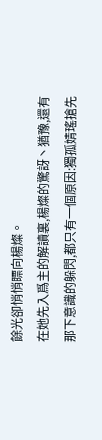餘光卻悄悄瞟向楊燦。
在她先入爲主的解讀裏,楊燦的驚訝丶猶豫,還有那下意識的躲閃,都只有一個原因:獨孤婧瑤搶先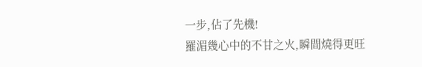一步,佔了先機!
羅湄幾心中的不甘之火,瞬間燒得更旺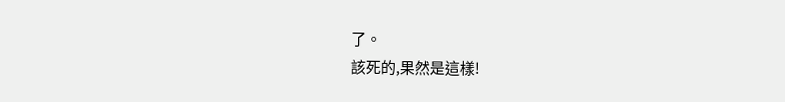了。
該死的,果然是這樣!